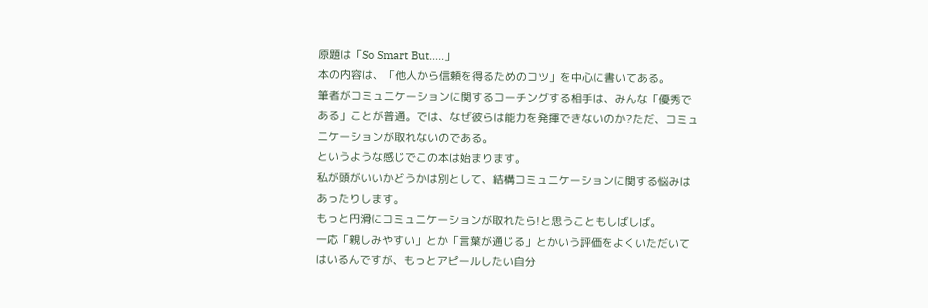原題は「So Smart But…..」
本の内容は、「他人から信頼を得るためのコツ」を中心に書いてある。
筆者がコミュニケーションに関するコーチングする相手は、みんな「優秀である」ことが普通。では、なぜ彼らは能力を発揮できないのか?ただ、コミュニケーションが取れないのである。
というような感じでこの本は始まります。
私が頭がいいかどうかは別として、結構コミュニケーションに関する悩みはあったりします。
もっと円滑にコミュニケーションが取れたら!と思うこともしばしば。
一応「親しみやすい」とか「言葉が通じる」とかいう評価をよくいただいてはいるんですが、もっとアピールしたい自分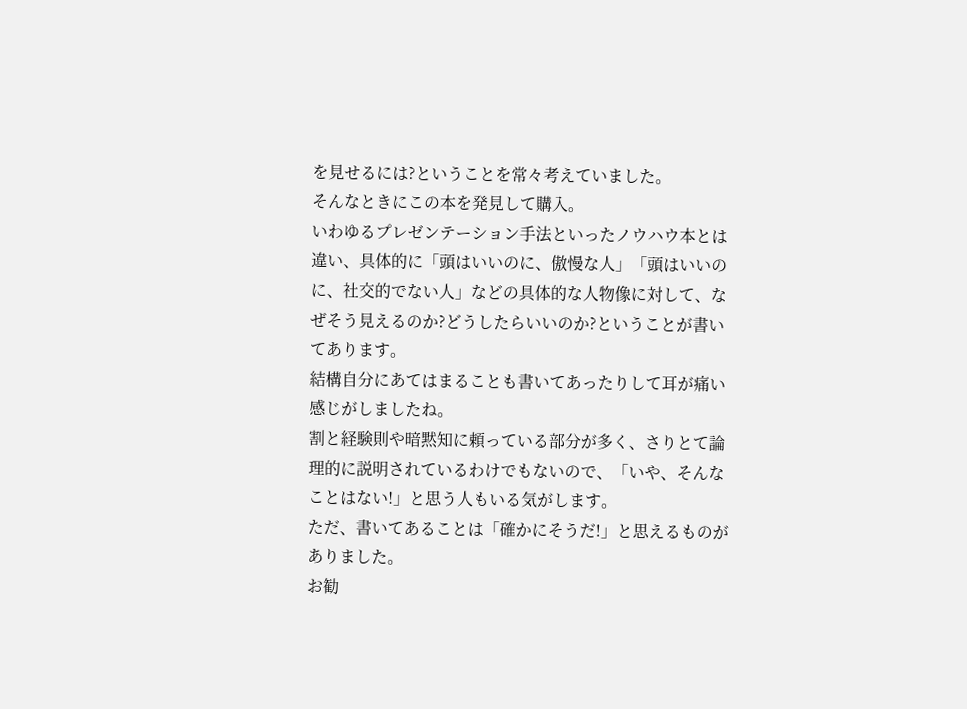を見せるには?ということを常々考えていました。
そんなときにこの本を発見して購入。
いわゆるプレゼンテーション手法といったノウハウ本とは違い、具体的に「頭はいいのに、傲慢な人」「頭はいいのに、社交的でない人」などの具体的な人物像に対して、なぜそう見えるのか?どうしたらいいのか?ということが書いてあります。
結構自分にあてはまることも書いてあったりして耳が痛い感じがしましたね。
割と経験則や暗黙知に頼っている部分が多く、さりとて論理的に説明されているわけでもないので、「いや、そんなことはない!」と思う人もいる気がします。
ただ、書いてあることは「確かにそうだ!」と思えるものがありました。
お勧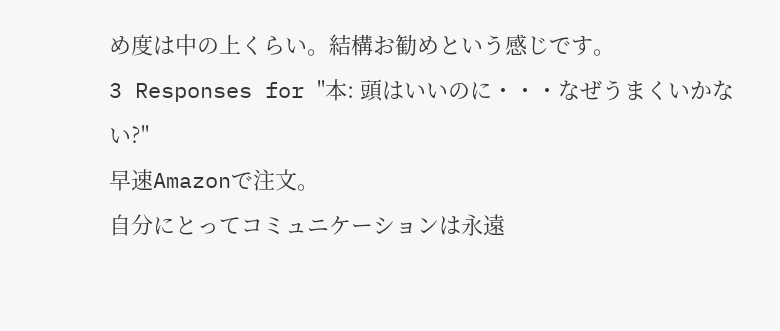め度は中の上くらい。結構お勧めという感じです。
3 Responses for "本: 頭はいいのに・・・なぜうまくいかない?"
早速Amazonで注文。
自分にとってコミュニケーションは永遠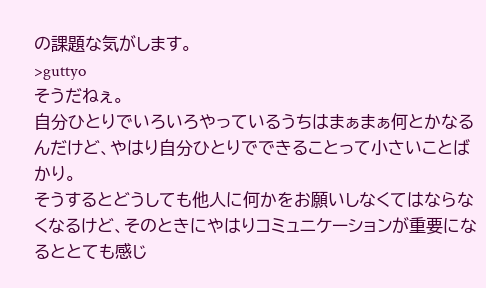の課題な気がします。
>guttyo
そうだねぇ。
自分ひとりでいろいろやっているうちはまぁまぁ何とかなるんだけど、やはり自分ひとりでできることって小さいことばかり。
そうするとどうしても他人に何かをお願いしなくてはならなくなるけど、そのときにやはりコミュニケーションが重要になるととても感じ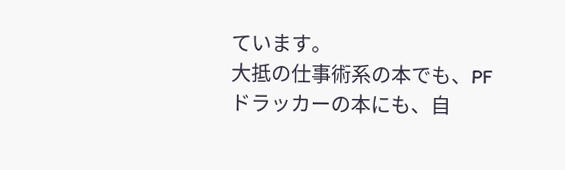ています。
大抵の仕事術系の本でも、PFドラッカーの本にも、自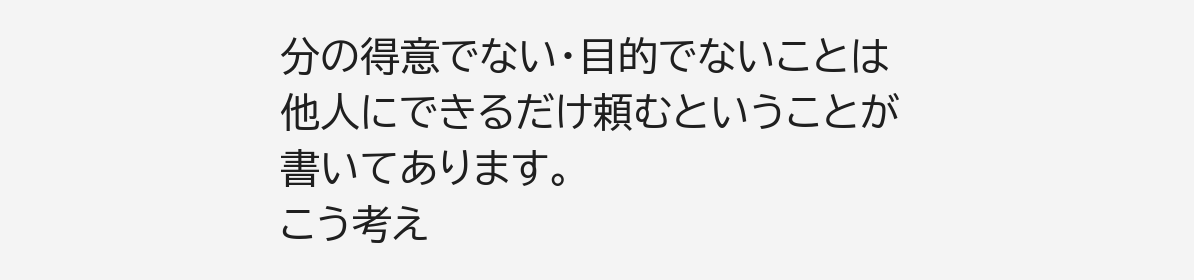分の得意でない・目的でないことは他人にできるだけ頼むということが書いてあります。
こう考え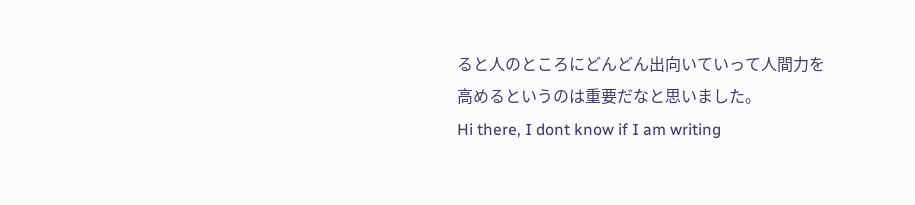ると人のところにどんどん出向いていって人間力を高めるというのは重要だなと思いました。
Hi there, I dont know if I am writing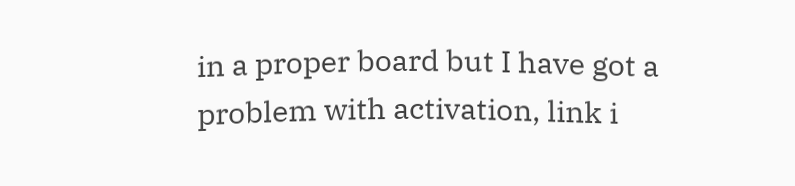in a proper board but I have got a problem with activation, link i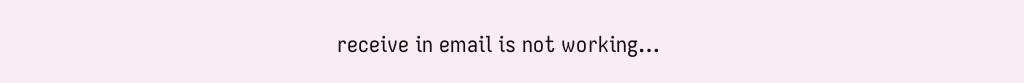receive in email is not working…